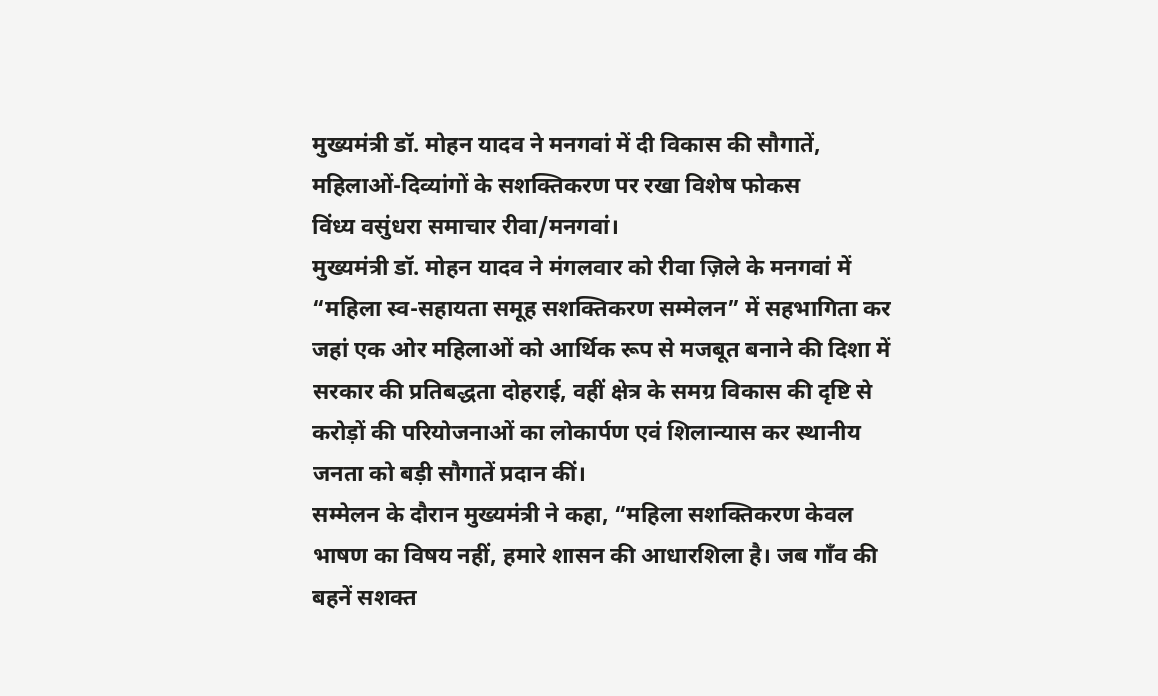मुख्यमंत्री डॉ. मोहन यादव ने मनगवां में दी विकास की सौगातें, महिलाओं-दिव्यांगों के सशक्तिकरण पर रखा विशेष फोकस
विंध्य वसुंधरा समाचार रीवा/मनगवां।
मुख्यमंत्री डॉ. मोहन यादव ने मंगलवार को रीवा ज़िले के मनगवां में “महिला स्व-सहायता समूह सशक्तिकरण सम्मेलन” में सहभागिता कर जहां एक ओर महिलाओं को आर्थिक रूप से मजबूत बनाने की दिशा में सरकार की प्रतिबद्धता दोहराई, वहीं क्षेत्र के समग्र विकास की दृष्टि से करोड़ों की परियोजनाओं का लोकार्पण एवं शिलान्यास कर स्थानीय जनता को बड़ी सौगातें प्रदान कीं।
सम्मेलन के दौरान मुख्यमंत्री ने कहा, “महिला सशक्तिकरण केवल भाषण का विषय नहीं, हमारे शासन की आधारशिला है। जब गाँव की बहनें सशक्त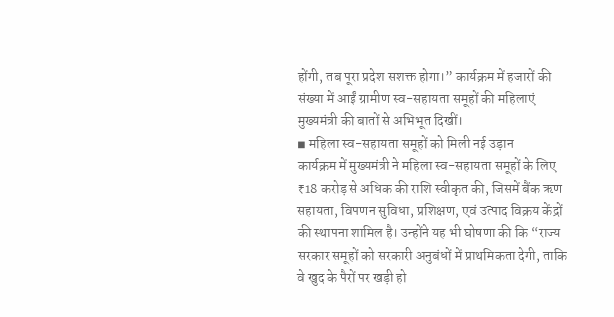होंगी, तब पूरा प्रदेश सशक्त होगा।” कार्यक्रम में हजारों की संख्या में आईं ग्रामीण स्व-सहायता समूहों की महिलाएं मुख्यमंत्री की बातों से अभिभूत दिखीं।
◾ महिला स्व-सहायता समूहों को मिली नई उड़ान
कार्यक्रम में मुख्यमंत्री ने महिला स्व-सहायता समूहों के लिए ₹18 करोड़ से अधिक की राशि स्वीकृत की, जिसमें बैंक ऋण सहायता, विपणन सुविधा, प्रशिक्षण, एवं उत्पाद विक्रय केंद्रों की स्थापना शामिल है। उन्होंने यह भी घोषणा की कि “राज्य सरकार समूहों को सरकारी अनुबंधों में प्राथमिकता देगी, ताकि वे खुद के पैरों पर खड़ी हो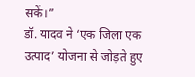सकें।”
डॉ. यादव ने ‘एक जिला एक उत्पाद’ योजना से जोड़ते हुए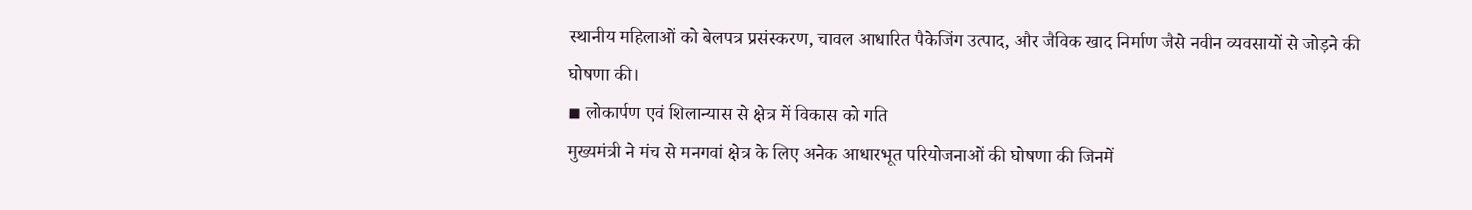स्थानीय महिलाओं को बेलपत्र प्रसंस्करण, चावल आधारित पैकेजिंग उत्पाद, और जैविक खाद निर्माण जैसे नवीन व्यवसायों से जोड़ने की घोषणा की।
◾ लोकार्पण एवं शिलान्यास से क्षेत्र में विकास को गति
मुख्यमंत्री ने मंच से मनगवां क्षेत्र के लिए अनेक आधारभूत परियोजनाओं की घोषणा की जिनमें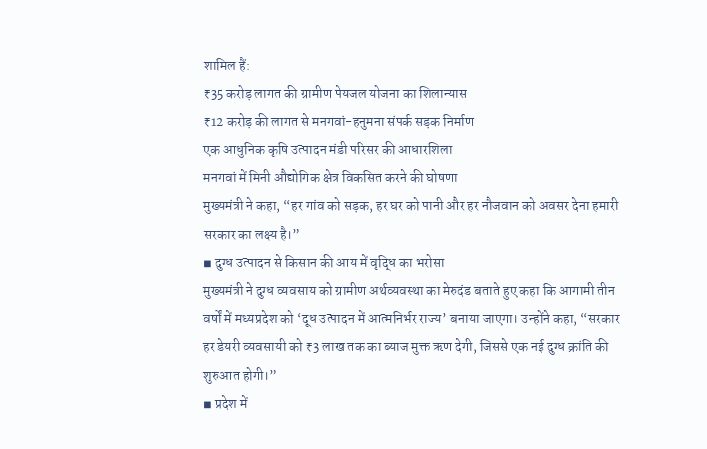शामिल हैं:
₹35 करोड़ लागत की ग्रामीण पेयजल योजना का शिलान्यास
₹12 करोड़ की लागत से मनगवां-हनुमना संपर्क सड़क निर्माण
एक आधुनिक कृषि उत्पादन मंडी परिसर की आधारशिला
मनगवां में मिनी औद्योगिक क्षेत्र विकसित करने की घोषणा
मुख्यमंत्री ने कहा, “हर गांव को सड़क, हर घर को पानी और हर नौजवान को अवसर देना हमारी सरकार का लक्ष्य है।”
◾ दुग्ध उत्पादन से किसान की आय में वृद्धि का भरोसा
मुख्यमंत्री ने दुग्ध व्यवसाय को ग्रामीण अर्थव्यवस्था का मेरुदंड बताते हुए कहा कि आगामी तीन वर्षों में मध्यप्रदेश को ‘दूध उत्पादन में आत्मनिर्भर राज्य’ बनाया जाएगा। उन्होंने कहा, “सरकार हर डेयरी व्यवसायी को ₹3 लाख तक का ब्याज मुक्त ऋण देगी, जिससे एक नई दुग्ध क्रांति की शुरुआत होगी।”
◾ प्रदेश में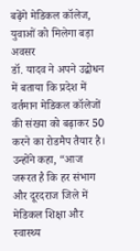बढ़ेंगे मेडिकल कॉलेज, युवाओं को मिलेगा बड़ा अवसर
डॉ. यादव ने अपने उद्बोधन में बताया कि प्रदेश में वर्तमान मेडिकल कॉलेजों की संख्या को बढ़ाकर 50 करने का रोडमैप तैयार है। उन्होंने कहा, “आज जरूरत है कि हर संभाग और दूरदराज जिले में मेडिकल शिक्षा और स्वास्थ्य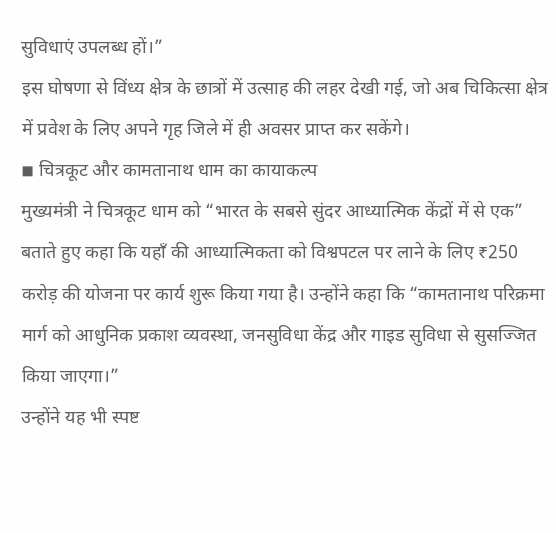सुविधाएं उपलब्ध हों।”
इस घोषणा से विंध्य क्षेत्र के छात्रों में उत्साह की लहर देखी गई, जो अब चिकित्सा क्षेत्र में प्रवेश के लिए अपने गृह जिले में ही अवसर प्राप्त कर सकेंगे।
◾ चित्रकूट और कामतानाथ धाम का कायाकल्प
मुख्यमंत्री ने चित्रकूट धाम को “भारत के सबसे सुंदर आध्यात्मिक केंद्रों में से एक” बताते हुए कहा कि यहाँ की आध्यात्मिकता को विश्वपटल पर लाने के लिए ₹250 करोड़ की योजना पर कार्य शुरू किया गया है। उन्होंने कहा कि “कामतानाथ परिक्रमा मार्ग को आधुनिक प्रकाश व्यवस्था, जनसुविधा केंद्र और गाइड सुविधा से सुसज्जित किया जाएगा।”
उन्होंने यह भी स्पष्ट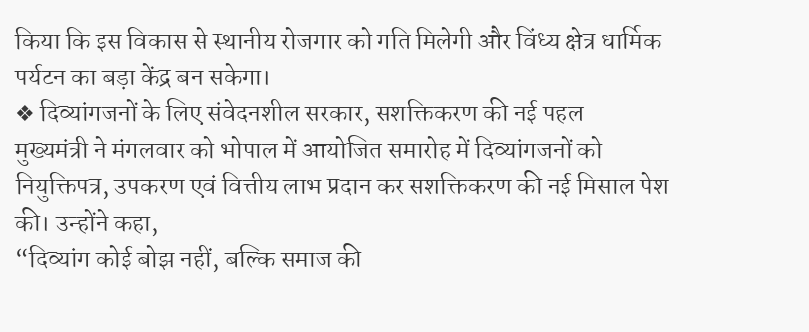किया कि इस विकास से स्थानीय रोजगार को गति मिलेगी और विंध्य क्षेत्र धार्मिक पर्यटन का बड़ा केंद्र बन सकेगा।
❖ दिव्यांगजनों के लिए संवेदनशील सरकार, सशक्तिकरण की नई पहल
मुख्यमंत्री ने मंगलवार को भोपाल में आयोजित समारोह में दिव्यांगजनों को नियुक्तिपत्र, उपकरण एवं वित्तीय लाभ प्रदान कर सशक्तिकरण की नई मिसाल पेश की। उन्होंने कहा,
“दिव्यांग कोई बोझ नहीं, बल्कि समाज की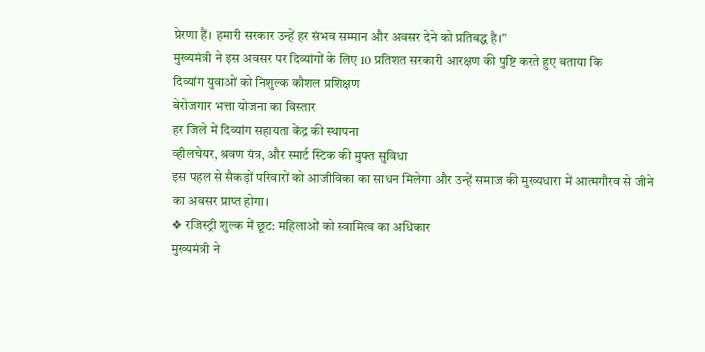प्रेरणा हैं। हमारी सरकार उन्हें हर संभव सम्मान और अवसर देने को प्रतिबद्ध है।”
मुख्यमंत्री ने इस अवसर पर दिव्यांगों के लिए 10 प्रतिशत सरकारी आरक्षण की पुष्टि करते हुए बताया कि
दिव्यांग युवाओं को निशुल्क कौशल प्रशिक्षण
बेरोजगार भत्ता योजना का विस्तार
हर जिले में दिव्यांग सहायता केंद्र की स्थापना
व्हीलचेयर, श्रवण यंत्र, और स्मार्ट स्टिक की मुफ्त सुविधा
इस पहल से सैकड़ों परिवारों को आजीविका का साधन मिलेगा और उन्हें समाज की मुख्यधारा में आत्मगौरव से जीने का अवसर प्राप्त होगा।
❖ रजिस्ट्री शुल्क में छूट: महिलाओं को स्वामित्व का अधिकार
मुख्यमंत्री ने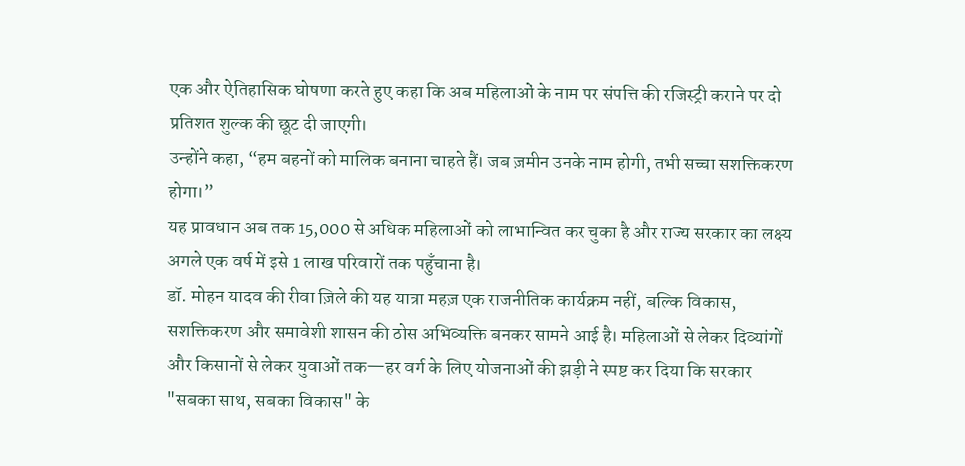एक और ऐतिहासिक घोषणा करते हुए कहा कि अब महिलाओं के नाम पर संपत्ति की रजिस्ट्री कराने पर दो प्रतिशत शुल्क की छूट दी जाएगी।
उन्होंने कहा, “हम बहनों को मालिक बनाना चाहते हैं। जब ज़मीन उनके नाम होगी, तभी सच्चा सशक्तिकरण होगा।”
यह प्रावधान अब तक 15,000 से अधिक महिलाओं को लाभान्वित कर चुका है और राज्य सरकार का लक्ष्य अगले एक वर्ष में इसे 1 लाख परिवारों तक पहुँचाना है।
डॉ. मोहन यादव की रीवा ज़िले की यह यात्रा महज़ एक राजनीतिक कार्यक्रम नहीं, बल्कि विकास, सशक्तिकरण और समावेशी शासन की ठोस अभिव्यक्ति बनकर सामने आई है। महिलाओं से लेकर दिव्यांगों और किसानों से लेकर युवाओं तक—हर वर्ग के लिए योजनाओं की झड़ी ने स्पष्ट कर दिया कि सरकार "सबका साथ, सबका विकास" के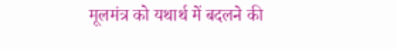मूलमंत्र को यथार्थ में बदलने की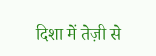दिशा में तेज़ी से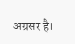अग्रसर है।